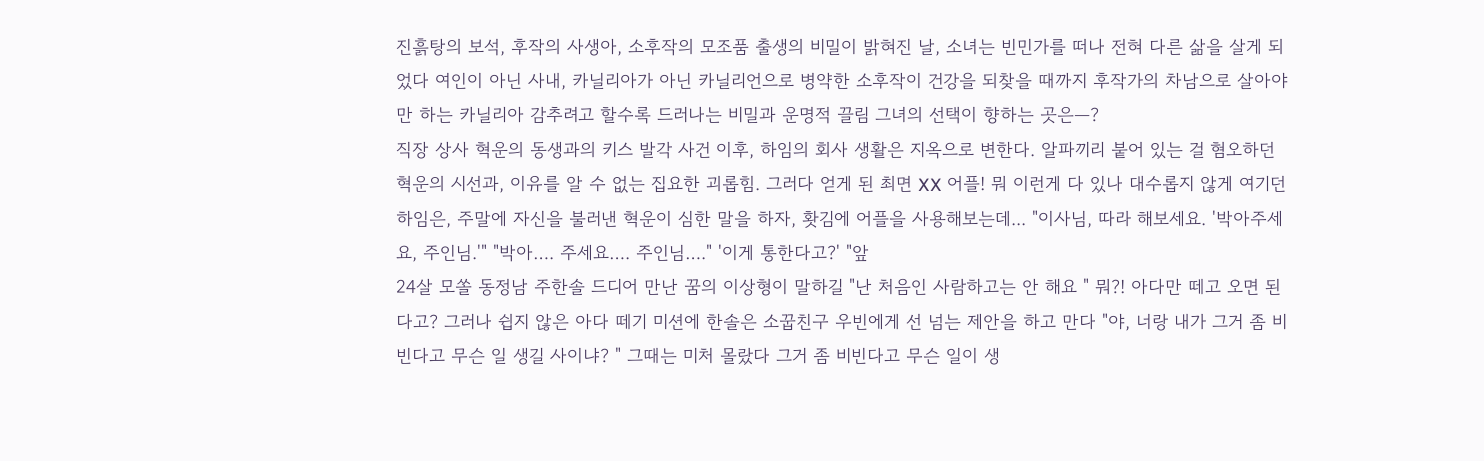진흙탕의 보석, 후작의 사생아, 소후작의 모조품 출생의 비밀이 밝혀진 날, 소녀는 빈민가를 떠나 전혀 다른 삶을 살게 되었다 여인이 아닌 사내, 카닐리아가 아닌 카닐리언으로 병약한 소후작이 건강을 되찾을 때까지 후작가의 차남으로 살아야만 하는 카닐리아 감추려고 할수록 드러나는 비밀과 운명적 끌림 그녀의 선택이 향하는 곳은―?
직장 상사 혁운의 동생과의 키스 발각 사건 이후, 하임의 회사 생활은 지옥으로 변한다. 알파끼리 붙어 있는 걸 혐오하던 혁운의 시선과, 이유를 알 수 없는 집요한 괴롭힘. 그러다 얻게 된 최면 XX 어플! 뭐 이런게 다 있나 대수롭지 않게 여기던 하임은, 주말에 자신을 불러낸 혁운이 심한 말을 하자, 홧김에 어플을 사용해보는데... "이사님, 따라 해보세요. '박아주세요, 주인님.'" "박아…. 주세요…. 주인님…." '이게 통한다고?' "앞
24살 모쏠 동정남 주한솔 드디어 만난 꿈의 이상형이 말하길 "난 처음인 사람하고는 안 해요 " 뭐?! 아다만 떼고 오면 된다고? 그러나 쉽지 않은 아다 떼기 미션에 한솔은 소꿉친구 우빈에게 선 넘는 제안을 하고 만다 "야, 너랑 내가 그거 좀 비빈다고 무슨 일 생길 사이냐? " 그때는 미처 몰랐다 그거 좀 비빈다고 무슨 일이 생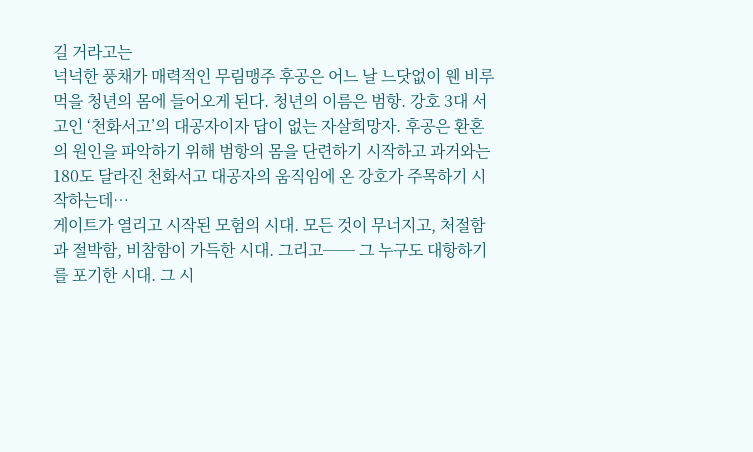길 거라고는
넉넉한 풍채가 매력적인 무림맹주 후공은 어느 날 느닷없이 웬 비루먹을 청년의 몸에 들어오게 된다. 청년의 이름은 범항. 강호 3대 서고인 ‘천화서고’의 대공자이자 답이 없는 자살희망자. 후공은 환혼의 원인을 파악하기 위해 범항의 몸을 단련하기 시작하고 과거와는 180도 달라진 천화서고 대공자의 움직임에 온 강호가 주목하기 시작하는데…
게이트가 열리고 시작된 모험의 시대. 모든 것이 무너지고, 처절함과 절박함, 비참함이 가득한 시대. 그리고── 그 누구도 대항하기를 포기한 시대. 그 시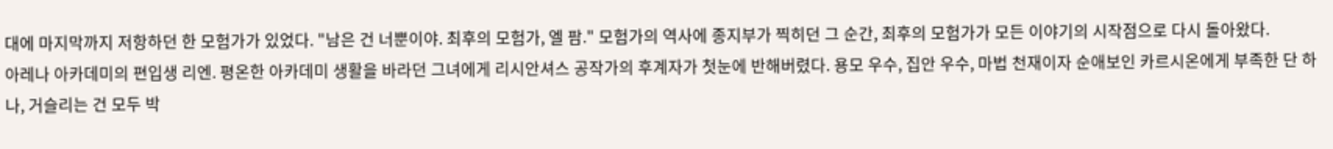대에 마지막까지 저항하던 한 모험가가 있었다. "남은 건 너뿐이야. 최후의 모험가, 엘 팜." 모험가의 역사에 종지부가 찍히던 그 순간, 최후의 모험가가 모든 이야기의 시작점으로 다시 돌아왔다.
아레나 아카데미의 편입생 리엔. 평온한 아카데미 생활을 바라던 그녀에게 리시안셔스 공작가의 후계자가 첫눈에 반해버렸다. 용모 우수, 집안 우수, 마법 천재이자 순애보인 카르시온에게 부족한 단 하나, 거슬리는 건 모두 박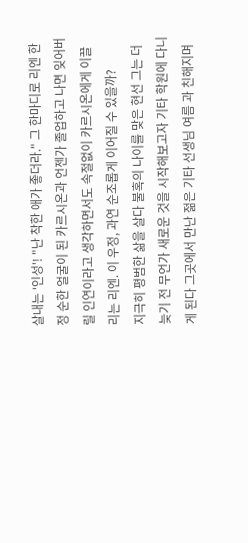살내는 '인성'! "난 착한 애가 좋더라." 그 한마디로 리엔 한정 순한 얼굴이 된 카르시온과 언젠가 졸업하고 나면 잊어버릴 인연이라고 생각하면서도 속절없이 카르시온에게 이끌리는 리엔. 이 우정, 과연 순조롭게 이어질 수 있을까?
지극히 평범한 삶을 살다 불혹의 나이를 맞은 현선 그는 더 늦기 전 무언가 새로운 것을 시작해보고자 기타 학원에 다니게 된다 그곳에서 만난 젊은 기타 선생님 여름 과 친해지며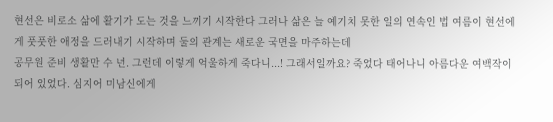현선은 비로소 삶에 활기가 도는 것을 느끼기 시작한다 그러나 삶은 늘 예기치 못한 일의 연속인 법 여름이 현선에게 풋풋한 애정을 드러내기 시작하며 둘의 관계는 새로운 국면을 마주하는데
공무원 준비 생활만 수 년. 그런데 이렇게 억울하게 죽다니...! 그래서일까요? 죽었다 태어나니 아름다운 여백작이 되어 있었다. 심지어 미남신에게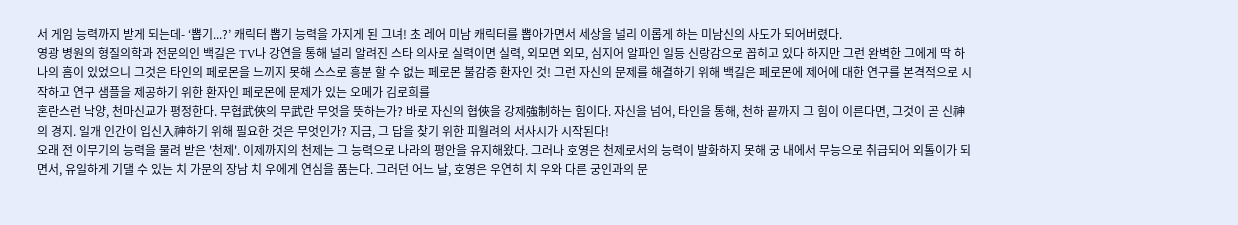서 게임 능력까지 받게 되는데- ‘뽑기...?’ 캐릭터 뽑기 능력을 가지게 된 그녀! 초 레어 미남 캐릭터를 뽑아가면서 세상을 널리 이롭게 하는 미남신의 사도가 되어버렸다.
영광 병원의 형질의학과 전문의인 백길은 TV나 강연을 통해 널리 알려진 스타 의사로 실력이면 실력, 외모면 외모, 심지어 알파인 일등 신랑감으로 꼽히고 있다 하지만 그런 완벽한 그에게 딱 하나의 흠이 있었으니 그것은 타인의 페로몬을 느끼지 못해 스스로 흥분 할 수 없는 페로몬 불감증 환자인 것! 그런 자신의 문제를 해결하기 위해 백길은 페로몬에 제어에 대한 연구를 본격적으로 시작하고 연구 샘플을 제공하기 위한 환자인 페로몬에 문제가 있는 오메가 김로희를
혼란스런 낙양, 천마신교가 평정한다. 무협武俠의 무武란 무엇을 뜻하는가? 바로 자신의 협俠을 강제強制하는 힘이다. 자신을 넘어, 타인을 통해, 천하 끝까지 그 힘이 이른다면, 그것이 곧 신神의 경지. 일개 인간이 입신入神하기 위해 필요한 것은 무엇인가? 지금, 그 답을 찾기 위한 피월려의 서사시가 시작된다!
오래 전 이무기의 능력을 물려 받은 '천제'. 이제까지의 천제는 그 능력으로 나라의 평안을 유지해왔다. 그러나 호영은 천제로서의 능력이 발화하지 못해 궁 내에서 무능으로 취급되어 외톨이가 되면서, 유일하게 기댈 수 있는 치 가문의 장남 치 우에게 연심을 품는다. 그러던 어느 날, 호영은 우연히 치 우와 다른 궁인과의 문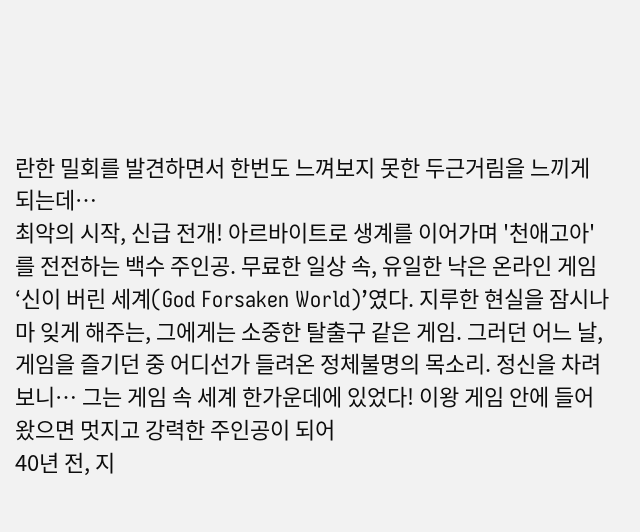란한 밀회를 발견하면서 한번도 느껴보지 못한 두근거림을 느끼게 되는데…
최악의 시작, 신급 전개! 아르바이트로 생계를 이어가며 '천애고아'를 전전하는 백수 주인공. 무료한 일상 속, 유일한 낙은 온라인 게임 ‘신이 버린 세계(God Forsaken World)’였다. 지루한 현실을 잠시나마 잊게 해주는, 그에게는 소중한 탈출구 같은 게임. 그러던 어느 날, 게임을 즐기던 중 어디선가 들려온 정체불명의 목소리. 정신을 차려보니… 그는 게임 속 세계 한가운데에 있었다! 이왕 게임 안에 들어왔으면 멋지고 강력한 주인공이 되어
40년 전, 지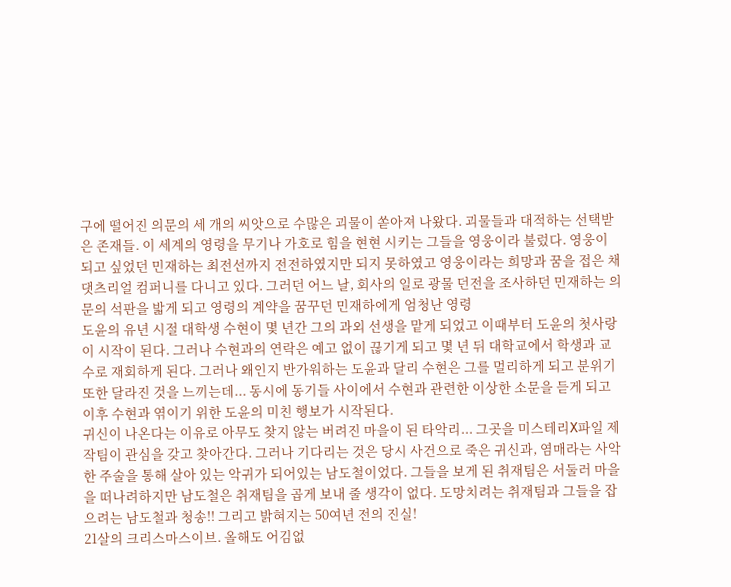구에 떨어진 의문의 세 개의 씨앗으로 수많은 괴물이 쏟아져 나왔다. 괴물들과 대적하는 선택받은 존재들. 이 세계의 영령을 무기나 가호로 힘을 현현 시키는 그들을 영웅이라 불렀다. 영웅이 되고 싶었던 민재하는 최전선까지 전전하였지만 되지 못하였고 영웅이라는 희망과 꿈을 접은 채 댓츠리얼 컴퍼니를 다니고 있다. 그러던 어느 날, 회사의 일로 광물 던전을 조사하던 민재하는 의문의 석판을 밟게 되고 영령의 계약을 꿈꾸던 민재하에게 엄청난 영령
도윤의 유년 시절 대학생 수현이 몇 년간 그의 과외 선생을 맡게 되었고 이때부터 도윤의 첫사랑이 시작이 된다. 그러나 수현과의 연락은 예고 없이 끊기게 되고 몇 년 뒤 대학교에서 학생과 교수로 재회하게 된다. 그러나 왜인지 반가워하는 도윤과 달리 수현은 그를 멀리하게 되고 분위기 또한 달라진 것을 느끼는데... 동시에 동기들 사이에서 수현과 관련한 이상한 소문을 듣게 되고 이후 수현과 엮이기 위한 도윤의 미친 행보가 시작된다.
귀신이 나온다는 이유로 아무도 찾지 않는 버려진 마을이 된 타악리... 그곳을 미스테리X파일 제작팀이 관심을 갖고 찾아간다. 그러나 기다리는 것은 당시 사건으로 죽은 귀신과, 염매라는 사악한 주술을 통해 살아 있는 악귀가 되어있는 남도철이었다. 그들을 보게 된 취재팀은 서둘러 마을을 떠나려하지만 남도철은 취재팀을 곱게 보내 줄 생각이 없다. 도망치려는 취재팀과 그들을 잡으려는 남도철과 청송!! 그리고 밝혀지는 50여년 전의 진실!
21살의 크리스마스이브. 올해도 어김없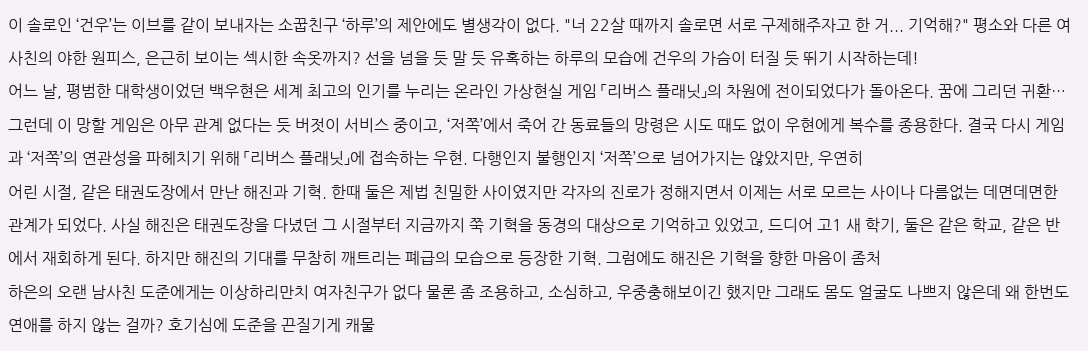이 솔로인 ‘건우’는 이브를 같이 보내자는 소꿉친구 ‘하루’의 제안에도 별생각이 없다. "너 22살 때까지 솔로면 서로 구제해주자고 한 거... 기억해?" 평소와 다른 여사친의 야한 원피스, 은근히 보이는 섹시한 속옷까지? 선을 넘을 듯 말 듯 유혹하는 하루의 모습에 건우의 가슴이 터질 듯 뛰기 시작하는데!
어느 날, 평범한 대학생이었던 백우현은 세계 최고의 인기를 누리는 온라인 가상현실 게임 「리버스 플래닛」의 차원에 전이되었다가 돌아온다. 꿈에 그리던 귀환… 그런데 이 망할 게임은 아무 관계 없다는 듯 버젓이 서비스 중이고, ‘저쪽’에서 죽어 간 동료들의 망령은 시도 때도 없이 우현에게 복수를 종용한다. 결국 다시 게임과 ‘저쪽’의 연관성을 파헤치기 위해 「리버스 플래닛」에 접속하는 우현. 다행인지 불행인지 ‘저쪽’으로 넘어가지는 않았지만, 우연히
어린 시절, 같은 태권도장에서 만난 해진과 기혁. 한때 둘은 제법 친밀한 사이였지만 각자의 진로가 정해지면서 이제는 서로 모르는 사이나 다름없는 데면데면한 관계가 되었다. 사실 해진은 태권도장을 다녔던 그 시절부터 지금까지 쭉 기혁을 동경의 대상으로 기억하고 있었고, 드디어 고1 새 학기, 둘은 같은 학교, 같은 반에서 재회하게 된다. 하지만 해진의 기대를 무참히 깨트리는 폐급의 모습으로 등장한 기혁. 그럼에도 해진은 기혁을 향한 마음이 좀처
하은의 오랜 남사친 도준에게는 이상하리만치 여자친구가 없다 물론 좀 조용하고, 소심하고, 우중충해보이긴 했지만 그래도 몸도 얼굴도 나쁘지 않은데 왜 한번도 연애를 하지 않는 걸까? 호기심에 도준을 끈질기게 캐물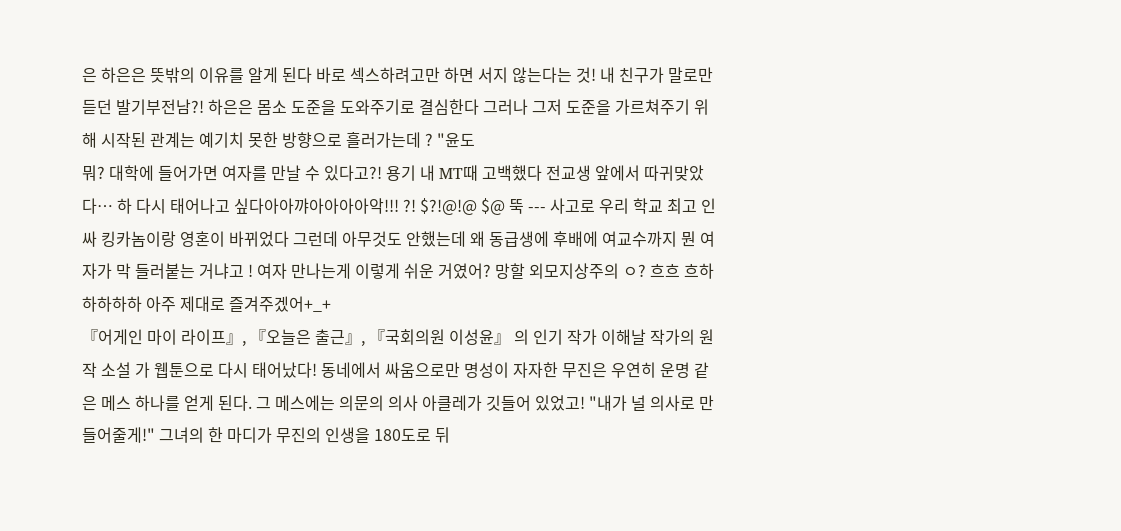은 하은은 뜻밖의 이유를 알게 된다 바로 섹스하려고만 하면 서지 않는다는 것! 내 친구가 말로만 듣던 발기부전남?! 하은은 몸소 도준을 도와주기로 결심한다 그러나 그저 도준을 가르쳐주기 위해 시작된 관계는 예기치 못한 방향으로 흘러가는데 ? "윤도
뭐? 대학에 들어가면 여자를 만날 수 있다고?! 용기 내 MT때 고백했다 전교생 앞에서 따귀맞았다… 하 다시 태어나고 싶다아아꺄아아아아악!!! ?! $?!@!@ $@ 뚝 --- 사고로 우리 학교 최고 인싸 킹카놈이랑 영혼이 바뀌었다 그런데 아무것도 안했는데 왜 동급생에 후배에 여교수까지 뭔 여자가 막 들러붙는 거냐고 ! 여자 만나는게 이렇게 쉬운 거였어? 망할 외모지상주의 ㅇ? 흐흐 흐하하하하하 아주 제대로 즐겨주겠어+_+
『어게인 마이 라이프』, 『오늘은 출근』, 『국회의원 이성윤』 의 인기 작가 이해날 작가의 원작 소설 가 웹툰으로 다시 태어났다! 동네에서 싸움으로만 명성이 자자한 무진은 우연히 운명 같은 메스 하나를 얻게 된다. 그 메스에는 의문의 의사 아클레가 깃들어 있었고! "내가 널 의사로 만들어줄게!" 그녀의 한 마디가 무진의 인생을 180도로 뒤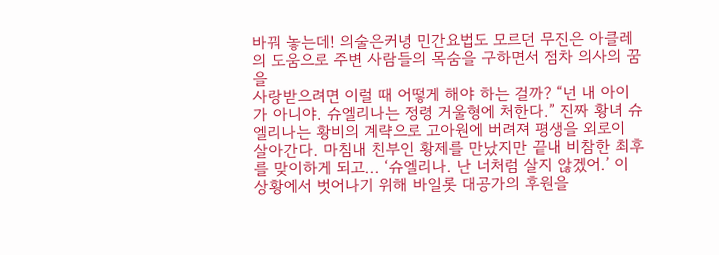바꿔 놓는데! 의술은커녕 민간요법도 모르던 무진은 아클레의 도움으로 주변 사람들의 목숨을 구하면서 점차 의사의 꿈을
사랑받으려면 이럴 때 어떻게 해야 하는 걸까? “넌 내 아이가 아니야. 슈엘리나는 정령 거울형에 처한다.” 진짜 황녀 슈엘리나는 황비의 계략으로 고아원에 버려져 평생을 외로이 살아간다. 마침내 친부인 황제를 만났지만 끝내 비참한 최후를 맞이하게 되고... ‘슈엘리나. 난 너처럼 살지 않겠어.’ 이 상황에서 벗어나기 위해 바일롯 대공가의 후원을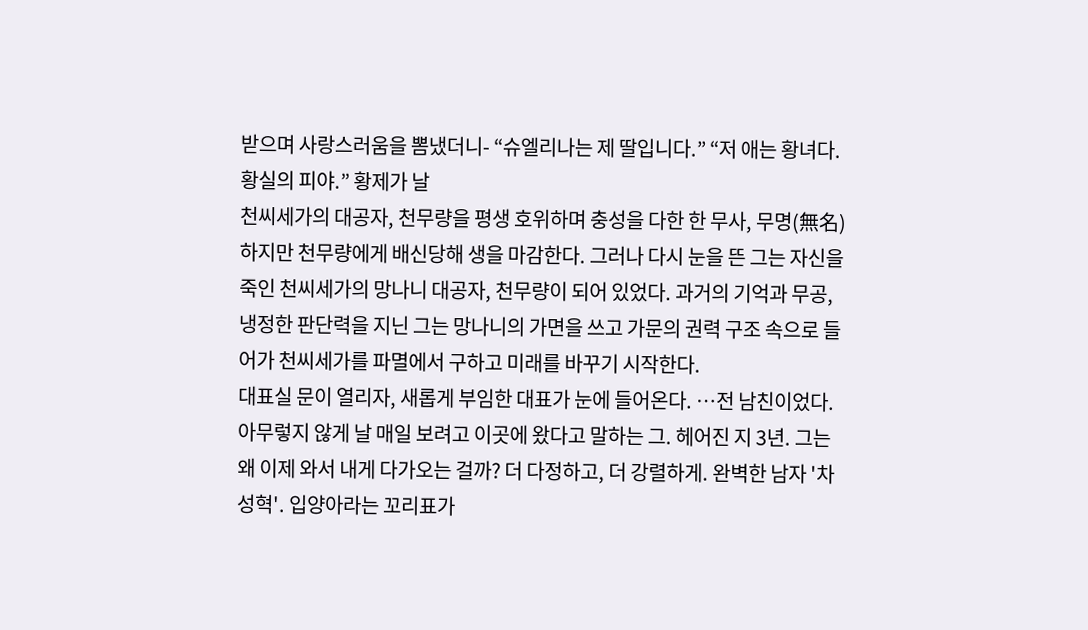받으며 사랑스러움을 뽐냈더니- “슈엘리나는 제 딸입니다.” “저 애는 황녀다. 황실의 피야.” 황제가 날
천씨세가의 대공자, 천무량을 평생 호위하며 충성을 다한 한 무사, 무명(無名) 하지만 천무량에게 배신당해 생을 마감한다. 그러나 다시 눈을 뜬 그는 자신을 죽인 천씨세가의 망나니 대공자, 천무량이 되어 있었다. 과거의 기억과 무공, 냉정한 판단력을 지닌 그는 망나니의 가면을 쓰고 가문의 권력 구조 속으로 들어가 천씨세가를 파멸에서 구하고 미래를 바꾸기 시작한다.
대표실 문이 열리자, 새롭게 부임한 대표가 눈에 들어온다. …전 남친이었다. 아무렇지 않게 날 매일 보려고 이곳에 왔다고 말하는 그. 헤어진 지 3년. 그는 왜 이제 와서 내게 다가오는 걸까? 더 다정하고, 더 강렬하게. 완벽한 남자 '차성혁'. 입양아라는 꼬리표가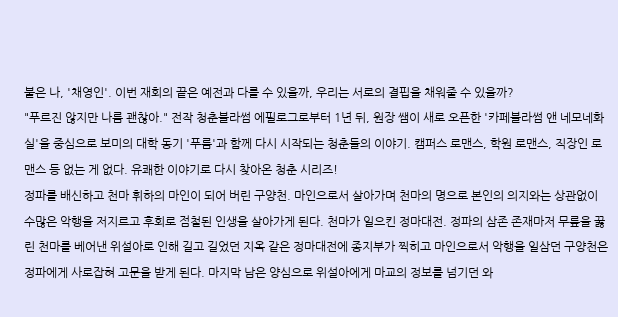붙은 나, '채영인'. 이번 재회의 끝은 예전과 다를 수 있을까, 우리는 서로의 결핍을 채워줄 수 있을까?
"푸르진 않지만 나름 괜찮아." 전작 청춘블라썸 에필로그로부터 1년 뒤, 원장 쌤이 새로 오픈한 '카페블라썸 앤 네모네화실'을 중심으로 보미의 대학 동기 '푸름'과 함께 다시 시작되는 청춘들의 이야기. 캠퍼스 로맨스, 학원 로맨스, 직장인 로맨스 등 없는 게 없다. 유쾌한 이야기로 다시 찾아온 청춘 시리즈!
정파를 배신하고 천마 휘하의 마인이 되어 버린 구양천. 마인으로서 살아가며 천마의 명으로 본인의 의지와는 상관없이 수많은 악행을 저지르고 후회로 점철된 인생을 살아가게 된다. 천마가 일으킨 정마대전. 정파의 삼존 존재마저 무릎을 꿇린 천마를 베어낸 위설아로 인해 길고 길었던 지옥 같은 정마대전에 종지부가 찍히고 마인으로서 악행을 일삼던 구양천은 정파에게 사로잡혀 고문을 받게 된다. 마지막 남은 양심으로 위설아에게 마교의 정보를 넘기던 와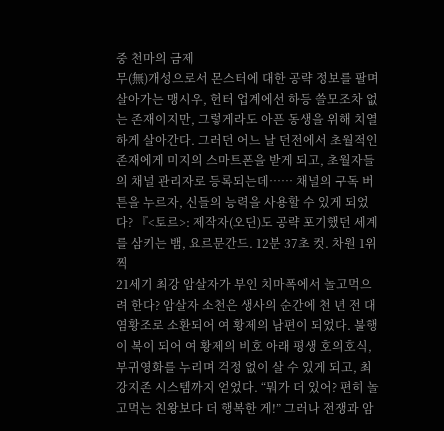중 천마의 금제
무(無)개성으로서 몬스터에 대한 공략 정보를 팔며 살아가는 맹시우, 헌터 업계에선 하등 쓸모조차 없는 존재이지만, 그렇게라도 아픈 동생을 위해 치열하게 살아간다. 그러던 어느 날 던전에서 초월적인 존재에게 미지의 스마트폰을 받게 되고, 초월자들의 채널 관리자로 등록되는데…… 채널의 구독 버튼을 누르자, 신들의 능력을 사용할 수 있게 되었다? 『<토르>: 제작자(오딘)도 공략 포기했던 세계를 삼키는 뱀, 요르문간드. 12분 37초 컷. 차원 1위 찍
21세기 최강 암살자가 부인 치마폭에서 놀고먹으려 한다? 암살자 소천은 생사의 순간에 천 년 전 대염황조로 소환되어 여 황제의 남편이 되었다. 불행이 복이 되어 여 황제의 비호 아래 평생 호의호식, 부귀영화를 누리며 걱정 없이 살 수 있게 되고, 최강지존 시스템까지 얻었다. “뭐가 더 있어? 편히 놀고먹는 친왕보다 더 행복한 게!” 그러나 전쟁과 암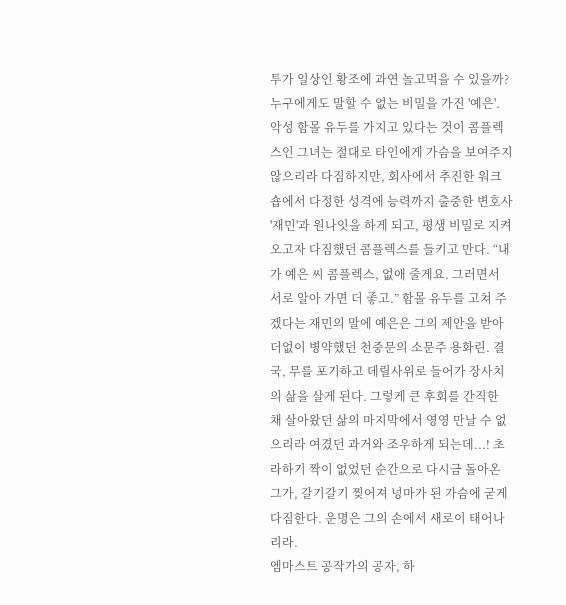투가 일상인 황조에 과연 놀고먹을 수 있을까?
누구에게도 말할 수 없는 비밀을 가진 '예은'. 악성 함몰 유두를 가지고 있다는 것이 콤플렉스인 그녀는 절대로 타인에게 가슴을 보여주지 않으리라 다짐하지만, 회사에서 추진한 워크숍에서 다정한 성격에 능력까지 출중한 변호사 '재민'과 원나잇을 하게 되고, 평생 비밀로 지켜오고자 다짐했던 콤플렉스를 들키고 만다. “내가 예은 씨 콤플렉스, 없애 줄게요. 그러면서 서로 알아 가면 더 좋고.” 함몰 유두를 고쳐 주겠다는 재민의 말에 예은은 그의 제안을 받아
더없이 병약했던 천중문의 소문주 용화린. 결국, 무를 포기하고 데릴사위로 들어가 장사치의 삶을 살게 된다. 그렇게 큰 후회를 간직한 채 살아왔던 삶의 마지막에서 영영 만날 수 없으리라 여겼던 과거와 조우하게 되는데...! 초라하기 짝이 없었던 순간으로 다시금 돌아온 그가, 갈기갈기 찢어져 넝마가 된 가슴에 굳게 다짐한다. 운명은 그의 손에서 새로이 태어나리라.
엠마스트 공작가의 공자, 하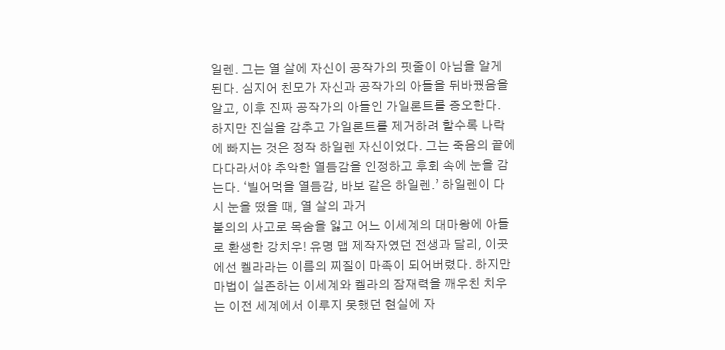일렌. 그는 열 살에 자신이 공작가의 핏줄이 아님을 알게 된다. 심지어 친모가 자신과 공작가의 아들을 뒤바꿨음을 알고, 이후 진짜 공작가의 아들인 가일론트를 증오한다. 하지만 진실을 감추고 가일론트를 제거하려 할수록 나락에 빠지는 것은 정작 하일렌 자신이었다. 그는 죽음의 끝에 다다라서야 추악한 열듬감을 인정하고 후회 속에 눈을 감는다. ‘빌어먹을 열듬감, 바보 같은 하일렌.’ 하일렌이 다시 눈을 떴을 때, 열 살의 과거
불의의 사고로 목숨을 잃고 어느 이세계의 대마왕에 아들로 환생한 강치우! 유명 맵 제작자였던 전생과 달리, 이곳에선 켈라라는 이름의 찌질이 마족이 되어버렸다. 하지만 마법이 실존하는 이세계와 켈라의 잠재력을 깨우친 치우는 이전 세계에서 이루지 못했던 현실에 자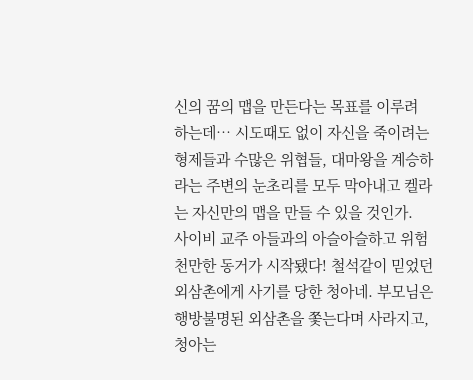신의 꿈의 맵을 만든다는 목표를 이루려 하는데… 시도때도 없이 자신을 죽이려는 형제들과 수많은 위협들, 대마왕을 계승하라는 주변의 눈초리를 모두 막아내고 켈라는 자신만의 맵을 만들 수 있을 것인가.
사이비 교주 아들과의 아슬아슬하고 위험천만한 동거가 시작됐다! 철석같이 믿었던 외삼촌에게 사기를 당한 청아네. 부모님은 행방불명된 외삼촌을 쫓는다며 사라지고, 청아는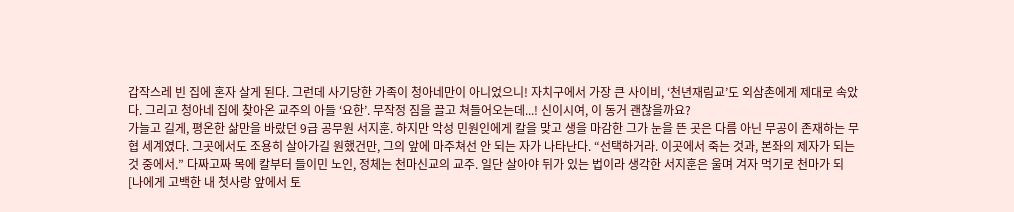갑작스레 빈 집에 혼자 살게 된다. 그런데 사기당한 가족이 청아네만이 아니었으니! 자치구에서 가장 큰 사이비, ‘천년재림교’도 외삼촌에게 제대로 속았다. 그리고 청아네 집에 찾아온 교주의 아들 ‘요한’. 무작정 짐을 끌고 쳐들어오는데...! 신이시여, 이 동거 괜찮을까요?
가늘고 길게, 평온한 삶만을 바랐던 9급 공무원 서지훈. 하지만 악성 민원인에게 칼을 맞고 생을 마감한 그가 눈을 뜬 곳은 다름 아닌 무공이 존재하는 무협 세계였다. 그곳에서도 조용히 살아가길 원했건만, 그의 앞에 마주쳐선 안 되는 자가 나타난다. “선택하거라. 이곳에서 죽는 것과, 본좌의 제자가 되는 것 중에서.” 다짜고짜 목에 칼부터 들이민 노인, 정체는 천마신교의 교주. 일단 살아야 뒤가 있는 법이라 생각한 서지훈은 울며 겨자 먹기로 천마가 되
[나에게 고백한 내 첫사랑 앞에서 토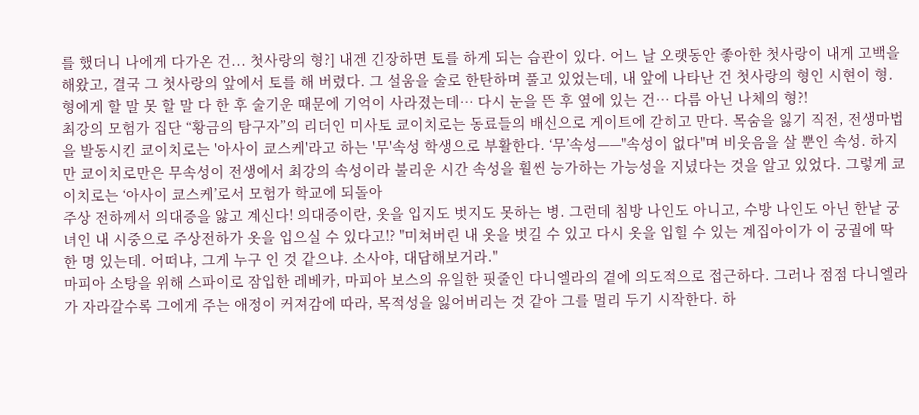를 했더니 나에게 다가온 건... 첫사랑의 형?] 내겐 긴장하면 토를 하게 되는 습관이 있다. 어느 날 오랫동안 좋아한 첫사랑이 내게 고백을 해왔고, 결국 그 첫사랑의 앞에서 토를 해 버렸다. 그 설움을 술로 한탄하며 풀고 있었는데, 내 앞에 나타난 건 첫사랑의 형인 시현이 형. 형에게 할 말 못 할 말 다 한 후 술기운 때문에 기억이 사라졌는데… 다시 눈을 뜬 후 옆에 있는 건… 다름 아닌 나체의 형?!
최강의 모험가 집단 “황금의 탐구자”의 리더인 미사토 쿄이치로는 동료들의 배신으로 게이트에 갇히고 만다. 목숨을 잃기 직전, 전생마법을 발동시킨 쿄이치로는 '아사이 쿄스케'라고 하는 '무'속성 학생으로 부활한다. ‘무’속성——"속성이 없다"며 비웃음을 살 뿐인 속성. 하지만 쿄이치로만은 무속성이 전생에서 최강의 속성이라 불리운 시간 속성을 훨씬 능가하는 가능성을 지녔다는 것을 알고 있었다. 그렇게 쿄이치로는 ‘아사이 쿄스케’로서 모험가 학교에 되돌아
주상 전하께서 의대증을 앓고 계신다! 의대증이란, 옷을 입지도 벗지도 못하는 병. 그런데 침방 나인도 아니고, 수방 나인도 아닌 한낱 궁녀인 내 시중으로 주상전하가 옷을 입으실 수 있다고!? "미쳐버린 내 옷을 벗길 수 있고 다시 옷을 입힐 수 있는 계집아이가 이 궁궐에 딱 한 명 있는데. 어떠냐, 그게 누구 인 것 같으냐. 소사야, 대답해보거라."
마피아 소탕을 위해 스파이로 잠입한 레베카, 마피아 보스의 유일한 핏줄인 다니엘라의 곁에 의도적으로 접근하다. 그러나 점점 다니엘라가 자라갈수록 그에게 주는 애정이 커져감에 따라, 목적성을 잃어버리는 것 같아 그를 멀리 두기 시작한다. 하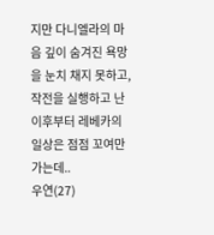지만 다니엘라의 마음 깊이 숨겨진 욕망을 눈치 채지 못하고, 작전을 실행하고 난 이후부터 레베카의 일상은 점점 꼬여만 가는데..
우연(27)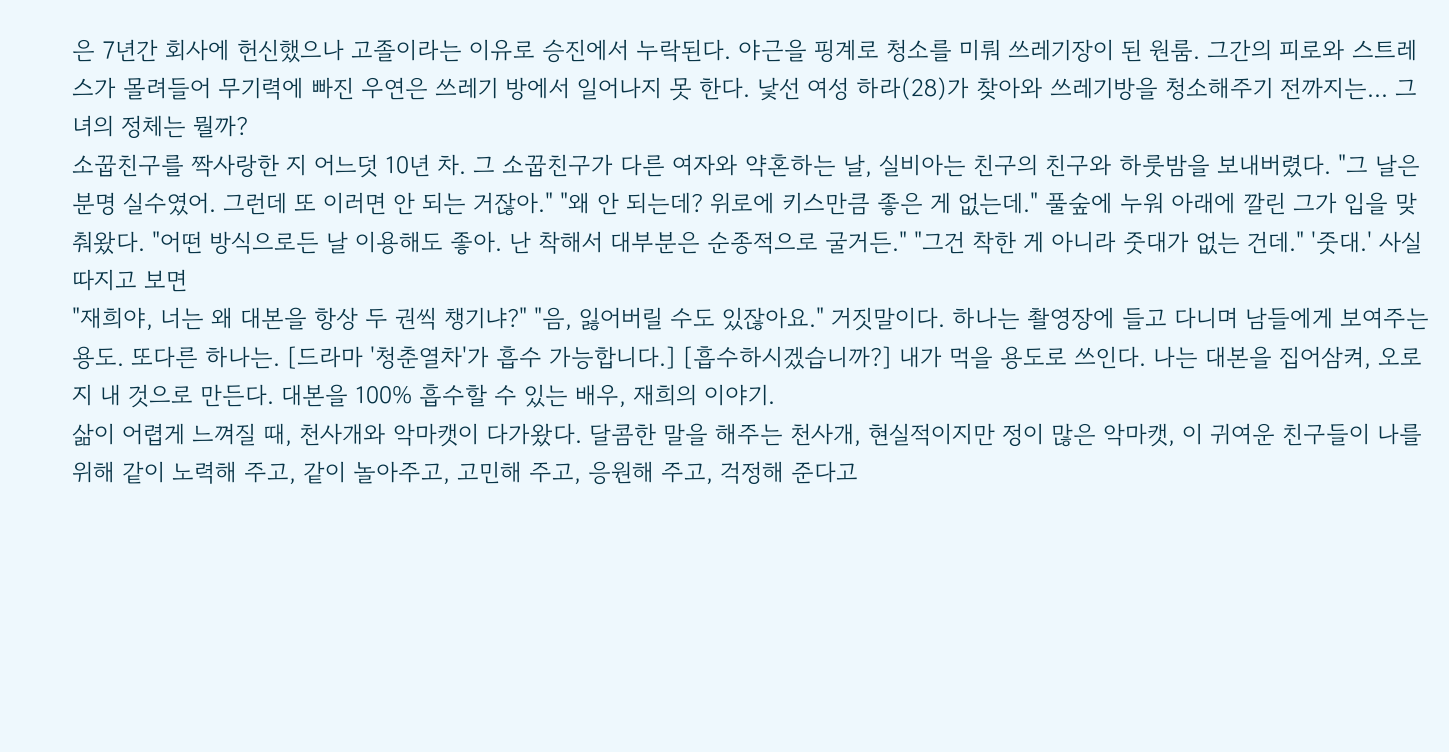은 7년간 회사에 헌신했으나 고졸이라는 이유로 승진에서 누락된다. 야근을 핑계로 청소를 미뤄 쓰레기장이 된 원룸. 그간의 피로와 스트레스가 몰려들어 무기력에 빠진 우연은 쓰레기 방에서 일어나지 못 한다. 낯선 여성 하라(28)가 찾아와 쓰레기방을 청소해주기 전까지는... 그녀의 정체는 뭘까?
소꿉친구를 짝사랑한 지 어느덧 10년 차. 그 소꿉친구가 다른 여자와 약혼하는 날, 실비아는 친구의 친구와 하룻밤을 보내버렸다. "그 날은 분명 실수였어. 그런데 또 이러면 안 되는 거잖아." "왜 안 되는데? 위로에 키스만큼 좋은 게 없는데." 풀숲에 누워 아래에 깔린 그가 입을 맞춰왔다. "어떤 방식으로든 날 이용해도 좋아. 난 착해서 대부분은 순종적으로 굴거든." "그건 착한 게 아니라 줏대가 없는 건데." '줏대.' 사실 따지고 보면
"재희야, 너는 왜 대본을 항상 두 권씩 챙기냐?" "음, 잃어버릴 수도 있잖아요." 거짓말이다. 하나는 촬영장에 들고 다니며 남들에게 보여주는 용도. 또다른 하나는. [드라마 '청춘열차'가 흡수 가능합니다.] [흡수하시겠습니까?] 내가 먹을 용도로 쓰인다. 나는 대본을 집어삼켜, 오로지 내 것으로 만든다. 대본을 100% 흡수할 수 있는 배우, 재희의 이야기.
삶이 어렵게 느껴질 때, 천사개와 악마캣이 다가왔다. 달콤한 말을 해주는 천사개, 현실적이지만 정이 많은 악마캣, 이 귀여운 친구들이 나를 위해 같이 노력해 주고, 같이 놀아주고, 고민해 주고, 응원해 주고, 걱정해 준다고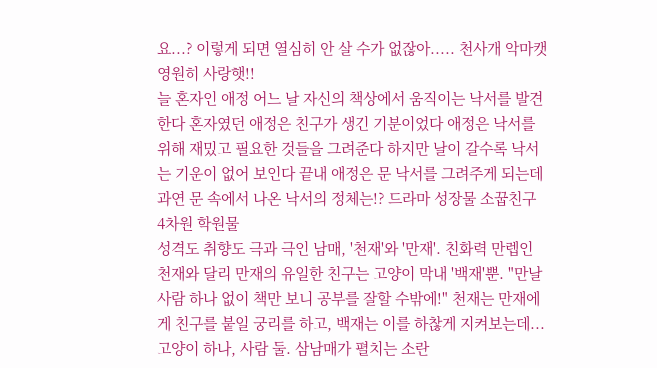요...? 이렇게 되면 열심히 안 살 수가 없잖아..... 천사개 악마캣 영원히 사랑햇!!
늘 혼자인 애정 어느 날 자신의 책상에서 움직이는 낙서를 발견한다 혼자였던 애정은 친구가 생긴 기분이었다 애정은 낙서를 위해 재밌고 필요한 것들을 그려준다 하지만 날이 갈수록 낙서는 기운이 없어 보인다 끝내 애정은 문 낙서를 그려주게 되는데 과연 문 속에서 나온 낙서의 정체는!? 드라마 성장물 소꿉친구 4차원 학원물
성격도 취향도 극과 극인 남매, '천재'와 '만재'. 친화력 만렙인 천재와 달리 만재의 유일한 친구는 고양이 막내 '백재'뿐. "만날 사람 하나 없이 책만 보니 공부를 잘할 수밖에!" 천재는 만재에게 친구를 붙일 궁리를 하고, 백재는 이를 하찮게 지켜보는데... 고양이 하나, 사람 둘. 삼남매가 펼치는 소란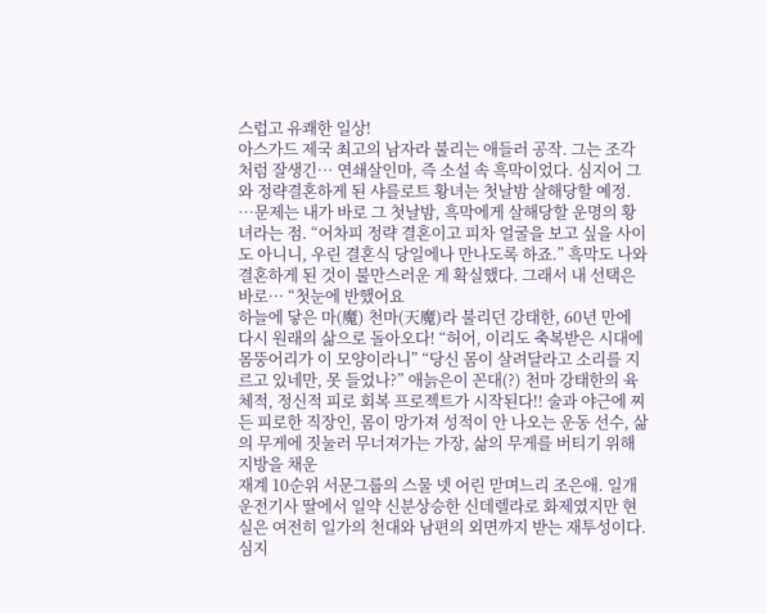스럽고 유쾌한 일상!
아스가드 제국 최고의 남자라 불리는 애들러 공작. 그는 조각처럼 잘생긴… 연쇄살인마, 즉 소설 속 흑막이었다. 심지어 그와 정략결혼하게 된 샤를로트 황녀는 첫날밤 살해당할 예정. …문제는 내가 바로 그 첫날밤, 흑막에게 살해당할 운명의 황녀라는 점. “어차피 정략 결혼이고 피차 얼굴을 보고 싶을 사이도 아니니, 우린 결혼식 당일에나 만나도록 하죠.” 흑막도 나와 결혼하게 된 것이 불만스러운 게 확실했다. 그래서 내 선택은 바로… “첫눈에 반했어요
하늘에 닿은 마(魔) 천마(天魔)라 불리던 강태한, 60년 만에 다시 원래의 삶으로 돌아오다! “허어, 이리도 축복받은 시대에 몸뚱어리가 이 모양이라니” “당신 몸이 살려달라고 소리를 지르고 있네만, 못 들었나?” 애늙은이 꼰대(?) 천마 강태한의 육체적, 정신적 피로 회복 프로젝트가 시작된다!! 술과 야근에 찌든 피로한 직장인, 몸이 망가져 성적이 안 나오는 운동 선수, 삶의 무게에 짓눌러 무너져가는 가장, 삶의 무게를 버티기 위해 지방을 채운
재계 10순위 서문그룹의 스물 넷 어린 맏며느리 조은애. 일개 운전기사 딸에서 일약 신분상승한 신데렐라로 화제였지만 현실은 여전히 일가의 천대와 남편의 외면까지 받는 재투성이다. 심지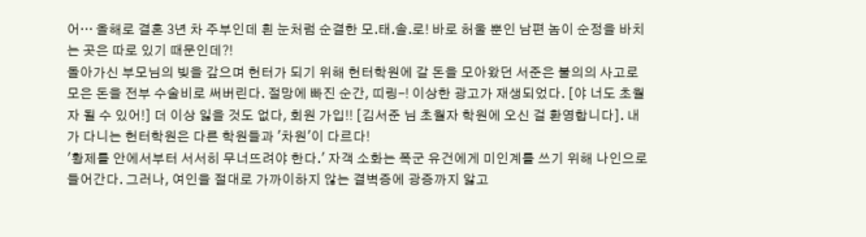어… 올해로 결혼 3년 차 주부인데 흰 눈처럼 순결한 모.태.솔.로! 바로 허울 뿐인 남편 놈이 순정을 바치는 곳은 따로 있기 때문인데?!
돌아가신 부모님의 빚을 갚으며 헌터가 되기 위해 헌터학원에 갈 돈을 모아왔던 서준은 불의의 사고로 모은 돈을 전부 수술비로 써버린다. 절망에 빠진 순간, 띠링-! 이상한 광고가 재생되었다. [야 너도 초월자 될 수 있어!] 더 이상 잃을 것도 없다, 회원 가입!! [김서준 님 초월자 학원에 오신 걸 환영합니다]. 내가 다니는 헌터학원은 다른 학원들과 '차원'이 다르다!
'황제를 안에서부터 서서히 무너뜨려야 한다.' 자객 소화는 폭군 유건에게 미인계를 쓰기 위해 나인으로 들어간다. 그러나, 여인을 절대로 가까이하지 않는 결벽증에 광증까지 앓고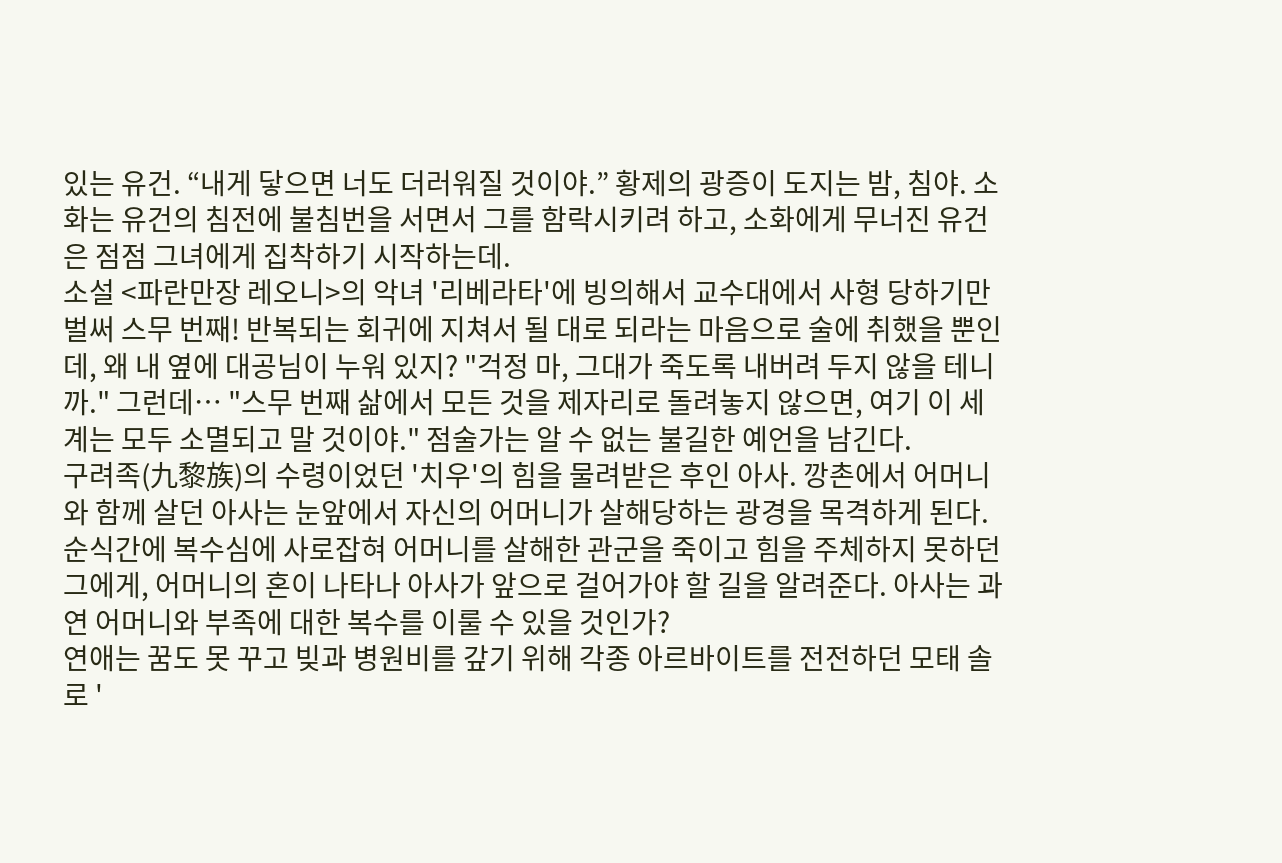있는 유건. “내게 닿으면 너도 더러워질 것이야.” 황제의 광증이 도지는 밤, 침야. 소화는 유건의 침전에 불침번을 서면서 그를 함락시키려 하고, 소화에게 무너진 유건은 점점 그녀에게 집착하기 시작하는데.
소설 <파란만장 레오니>의 악녀 '리베라타'에 빙의해서 교수대에서 사형 당하기만 벌써 스무 번째! 반복되는 회귀에 지쳐서 될 대로 되라는 마음으로 술에 취했을 뿐인데, 왜 내 옆에 대공님이 누워 있지? "걱정 마, 그대가 죽도록 내버려 두지 않을 테니까." 그런데… "스무 번째 삶에서 모든 것을 제자리로 돌려놓지 않으면, 여기 이 세계는 모두 소멸되고 말 것이야." 점술가는 알 수 없는 불길한 예언을 남긴다.
구려족(九黎族)의 수령이었던 '치우'의 힘을 물려받은 후인 아사. 깡촌에서 어머니와 함께 살던 아사는 눈앞에서 자신의 어머니가 살해당하는 광경을 목격하게 된다. 순식간에 복수심에 사로잡혀 어머니를 살해한 관군을 죽이고 힘을 주체하지 못하던 그에게, 어머니의 혼이 나타나 아사가 앞으로 걸어가야 할 길을 알려준다. 아사는 과연 어머니와 부족에 대한 복수를 이룰 수 있을 것인가?
연애는 꿈도 못 꾸고 빚과 병원비를 갚기 위해 각종 아르바이트를 전전하던 모태 솔로 '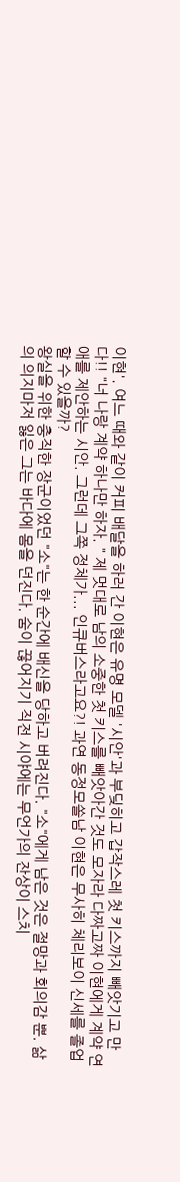이현'. 여느 때와 같이 커피 배달을 하러 간 이현은 유명 모델 '시안'과 부딪히고 갑작스레 첫 키스까지 빼앗기고 만다!! "너 나랑 계약 하나만 하자. " 제 멋대로 남의 소중한 첫 키스를 빼앗아간 것도 모자라 다짜고짜 이현에게 계약 연애를 제안하는 시안. 그런데 그쪽 정체가... 인큐버스라고요?! 과연 동정모쏠남 이현은 무사히 체리보이 신세를 졸업할 수 있을까?
왕실을 위한 충직한 장군이었던 "소"는 한 순간에 배신을 당하고 버려진다. "소"에게 남은 것은 절망과 회의감 뿐. 삶의 의지마저 잃은 그는 바다에 몸을 던진다. 숨이 끊어지기 직전 시야에는 무언가의 잔상이 스치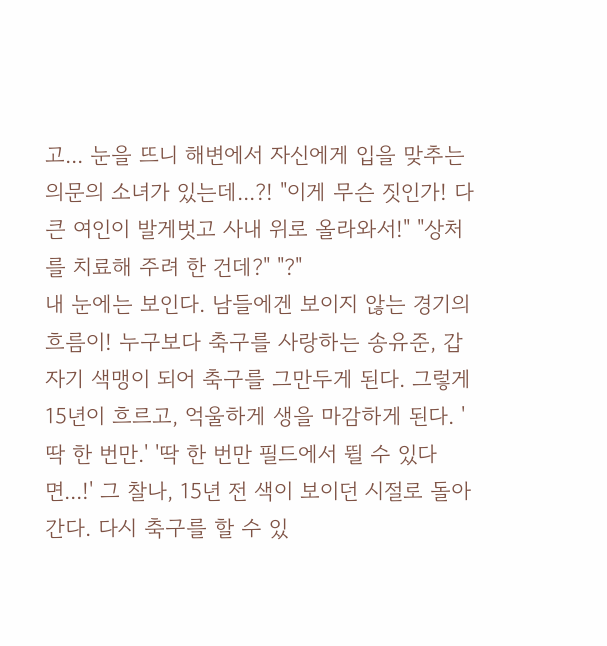고... 눈을 뜨니 해변에서 자신에게 입을 맞추는 의문의 소녀가 있는데...?! "이게 무슨 짓인가! 다 큰 여인이 발게벗고 사내 위로 올라와서!" "상처를 치료해 주려 한 건데?" "?"
내 눈에는 보인다. 남들에겐 보이지 않는 경기의 흐름이! 누구보다 축구를 사랑하는 송유준, 갑자기 색맹이 되어 축구를 그만두게 된다. 그렇게 15년이 흐르고, 억울하게 생을 마감하게 된다. '딱 한 번만.' '딱 한 번만 필드에서 뛸 수 있다면...!' 그 찰나, 15년 전 색이 보이던 시절로 돌아간다. 다시 축구를 할 수 있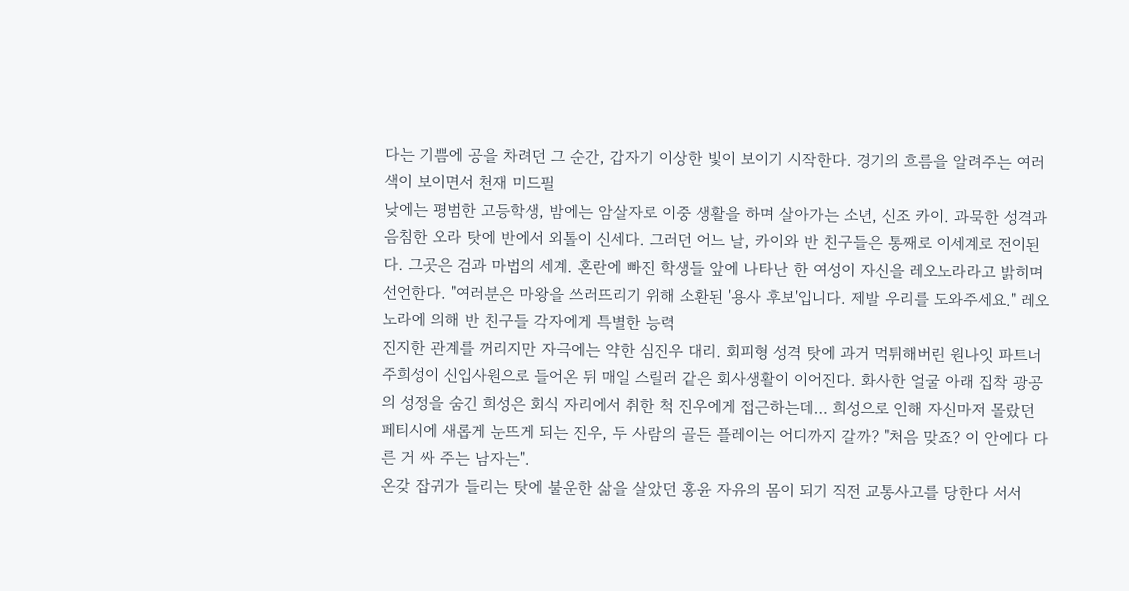다는 기쁨에 공을 차려던 그 순간, 갑자기 이상한 빛이 보이기 시작한다. 경기의 흐름을 알려주는 여러 색이 보이면서 천재 미드필
낮에는 평범한 고등학생, 밤에는 암살자로 이중 생활을 하며 살아가는 소년, 신조 카이. 과묵한 성격과 음침한 오라 탓에 반에서 외톨이 신세다. 그러던 어느 날, 카이와 반 친구들은 통째로 이세계로 전이된다. 그곳은 검과 마법의 세계. 혼란에 빠진 학생들 앞에 나타난 한 여성이 자신을 레오노라라고 밝히며 선언한다. "여러분은 마왕을 쓰러뜨리기 위해 소환된 '용사 후보'입니다. 제발 우리를 도와주세요." 레오노라에 의해 반 친구들 각자에게 특별한 능력
진지한 관계를 꺼리지만 자극에는 약한 심진우 대리. 회피형 성격 탓에 과거 먹튀해버린 원나잇 파트너 주희성이 신입사원으로 들어온 뒤 매일 스릴러 같은 회사생활이 이어진다. 화사한 얼굴 아래 집착 광공의 성정을 숨긴 희성은 회식 자리에서 취한 척 진우에게 접근하는데… 희성으로 인해 자신마저 몰랐던 페티시에 새롭게 눈뜨게 되는 진우, 두 사람의 골든 플레이는 어디까지 갈까? "처음 맞죠? 이 안에다 다른 거 싸 주는 남자는".
온갖 잡귀가 들리는 탓에 불운한 삶을 살았던 홍윤 자유의 몸이 되기 직전 교통사고를 당한다 서서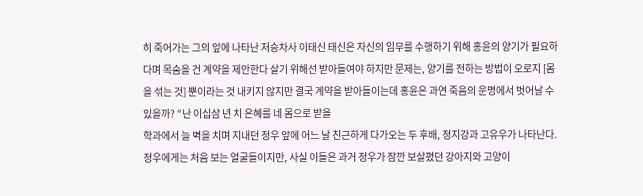히 죽어가는 그의 앞에 나타난 저승차사 이태신 태신은 자신의 임무를 수행하기 위해 홍윤의 양기가 필요하다며 목숨을 건 계약을 제안한다 살기 위해선 받아들여야 하지만 문제는, 양기를 전하는 방법이 오로지 [몸을 섞는 것] 뿐이라는 것 내키지 않지만 결국 계약을 받아들이는데 홍윤은 과연 죽음의 운명에서 벗어날 수 있을까? “난 이십삼 년 치 은혜를 네 몸으로 받을
학과에서 늘 벽을 치며 지내던 정우 앞에 어느 날 친근하게 다가오는 두 후배, 정지강과 고유우가 나타난다. 정우에게는 처음 보는 얼굴들이지만, 사실 이들은 과거 정우가 잠깐 보살폈던 강아지와 고양이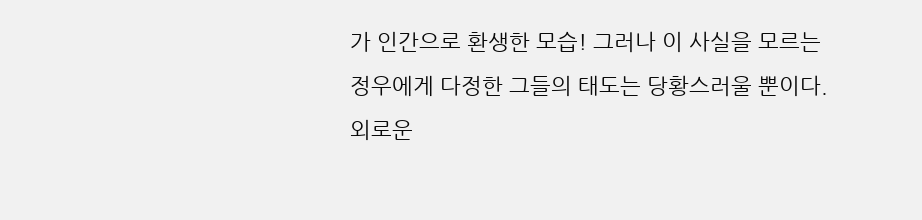가 인간으로 환생한 모습! 그러나 이 사실을 모르는 정우에게 다정한 그들의 태도는 당황스러울 뿐이다. 외로운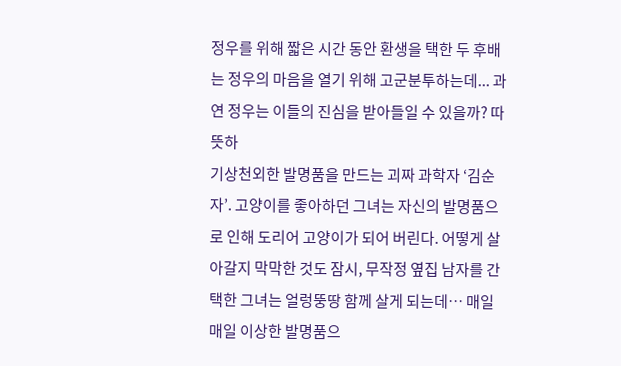정우를 위해 짧은 시간 동안 환생을 택한 두 후배는 정우의 마음을 열기 위해 고군분투하는데... 과연 정우는 이들의 진심을 받아들일 수 있을까? 따뜻하
기상천외한 발명품을 만드는 괴짜 과학자 ‘김순자’. 고양이를 좋아하던 그녀는 자신의 발명품으로 인해 도리어 고양이가 되어 버린다. 어떻게 살아갈지 막막한 것도 잠시, 무작정 옆집 남자를 간택한 그녀는 얼렁뚱땅 함께 살게 되는데… 매일매일 이상한 발명품으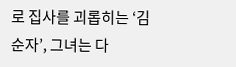로 집사를 괴롭히는 ‘김순자’, 그녀는 다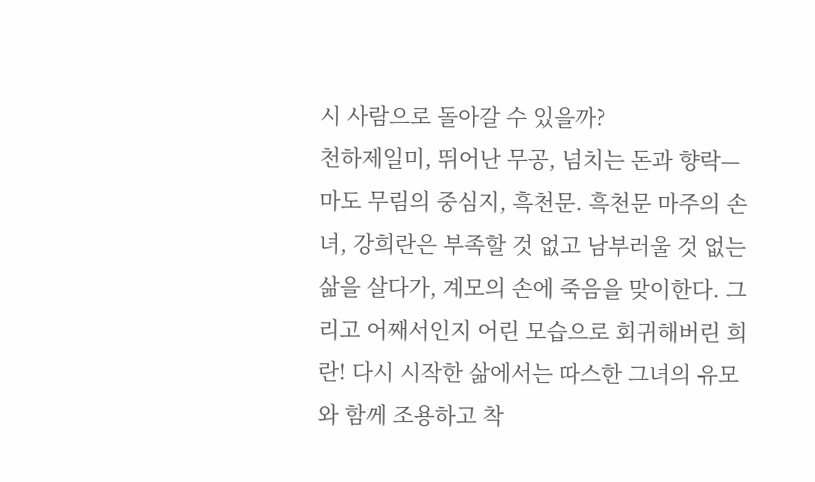시 사람으로 돌아갈 수 있을까?
천하제일미, 뛰어난 무공, 넘치는 돈과 향락— 마도 무림의 중심지, 흑천문. 흑천문 마주의 손녀, 강희란은 부족할 것 없고 남부러울 것 없는 삶을 살다가, 계모의 손에 죽음을 맞이한다. 그리고 어째서인지 어린 모습으로 회귀해버린 희란! 다시 시작한 삶에서는 따스한 그녀의 유모와 함께 조용하고 착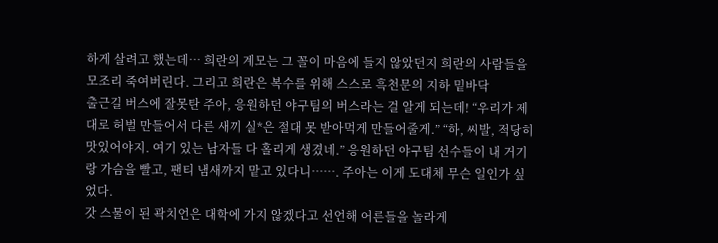하게 살려고 했는데… 희란의 계모는 그 꼴이 마음에 들지 않았던지 희란의 사람들을 모조리 죽여버린다. 그리고 희란은 복수를 위해 스스로 흑천문의 지하 밑바닥
출근길 버스에 잘못탄 주아, 응원하던 야구팀의 버스라는 걸 알게 되는데! “우리가 제대로 허벌 만들어서 다른 새끼 실*은 절대 못 받아먹게 만들어줄게.” “하, 씨발, 적당히 맛있어야지. 여기 있는 남자들 다 홀리게 생겼네.” 응원하던 야구팀 선수들이 내 거기랑 가슴을 빨고, 팬티 냄새까지 맡고 있다니……. 주아는 이게 도대체 무슨 일인가 싶었다.
갓 스물이 된 곽치언은 대학에 가지 않겠다고 선언해 어른들을 놀라게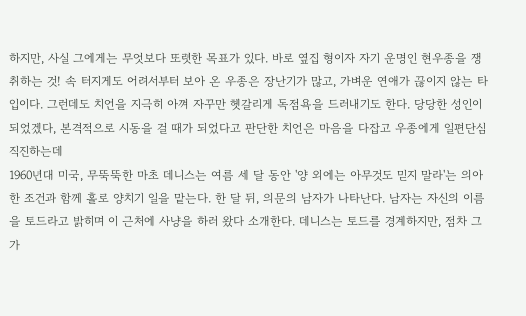하지만, 사실 그에게는 무엇보다 또렷한 목표가 있다. 바로 옆집 형이자 자기 운명인 현우종을 쟁취하는 것! 속 터지게도 어려서부터 보아 온 우종은 장난기가 많고, 가벼운 연애가 끊이지 않는 타입이다. 그런데도 치언을 지극히 아껴 자꾸만 헷갈리게 독점욕을 드러내기도 한다. 당당한 성인이 되었겠다, 본격적으로 시동을 걸 때가 되었다고 판단한 치언은 마음을 다잡고 우종에게 일편단심 직진하는데
1960년대 미국, 무뚝뚝한 마초 데니스는 여름 세 달 동안 '양 외에는 아무것도 믿지 말라'는 의아한 조건과 함께 홀로 양치기 일을 맡는다. 한 달 뒤, 의문의 남자가 나타난다. 남자는 자신의 이름을 토드라고 밝히며 이 근처에 사냥을 하러 왔다 소개한다. 데니스는 토드를 경계하지만, 점차 그가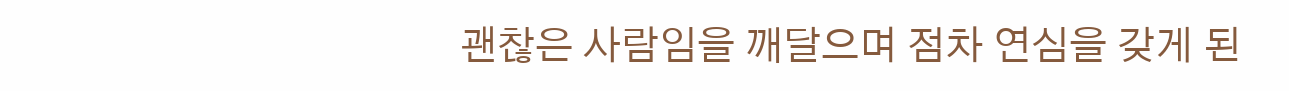괜찮은 사람임을 깨달으며 점차 연심을 갖게 된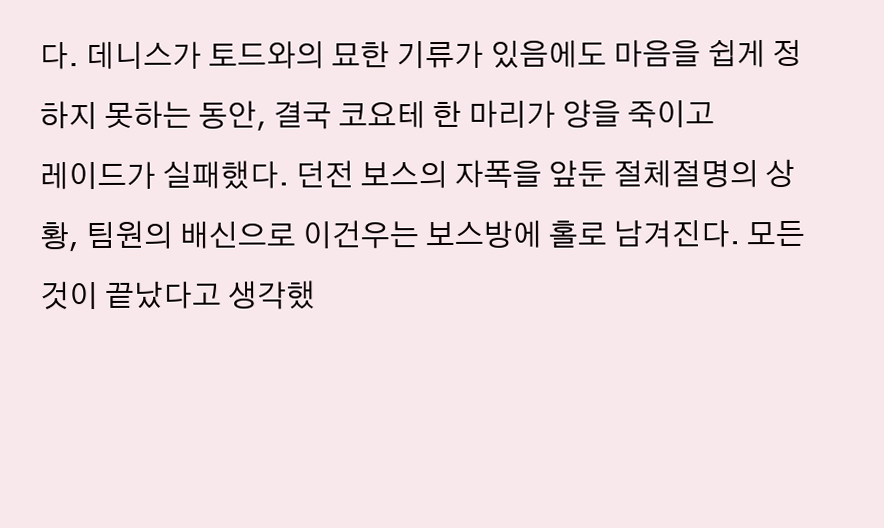다. 데니스가 토드와의 묘한 기류가 있음에도 마음을 쉽게 정하지 못하는 동안, 결국 코요테 한 마리가 양을 죽이고
레이드가 실패했다. 던전 보스의 자폭을 앞둔 절체절명의 상황, 팀원의 배신으로 이건우는 보스방에 홀로 남겨진다. 모든 것이 끝났다고 생각했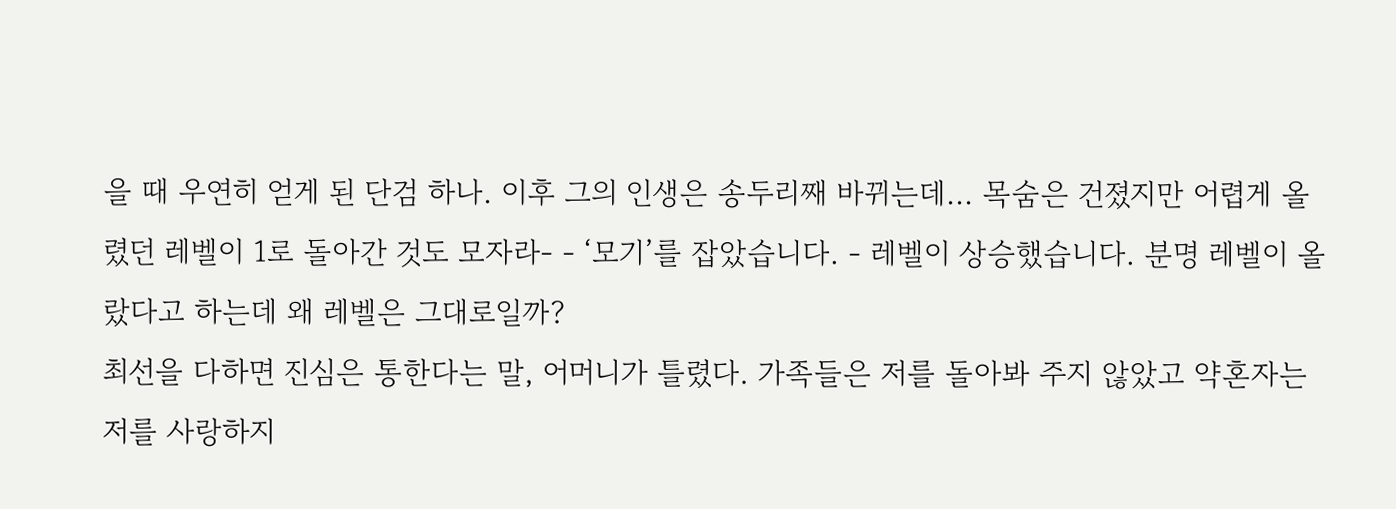을 때 우연히 얻게 된 단검 하나. 이후 그의 인생은 송두리째 바뀌는데... 목숨은 건졌지만 어렵게 올렸던 레벨이 1로 돌아간 것도 모자라- - ‘모기’를 잡았습니다. - 레벨이 상승했습니다. 분명 레벨이 올랐다고 하는데 왜 레벨은 그대로일까?
최선을 다하면 진심은 통한다는 말, 어머니가 틀렸다. 가족들은 저를 돌아봐 주지 않았고 약혼자는 저를 사랑하지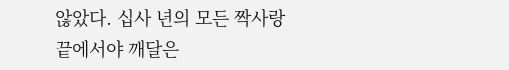않았다. 십사 년의 모든 짝사랑 끝에서야 깨달은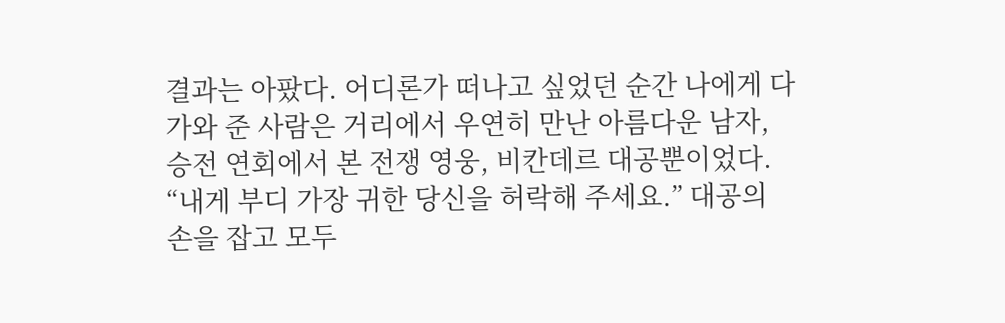결과는 아팠다. 어디론가 떠나고 싶었던 순간 나에게 다가와 준 사람은 거리에서 우연히 만난 아름다운 남자, 승전 연회에서 본 전쟁 영웅, 비칸데르 대공뿐이었다. “내게 부디 가장 귀한 당신을 허락해 주세요.” 대공의 손을 잡고 모두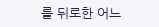를 뒤로한 어느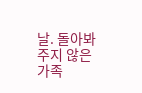날. 돌아봐 주지 않은 가족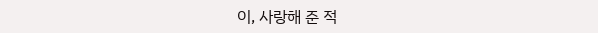이, 사랑해 준 적